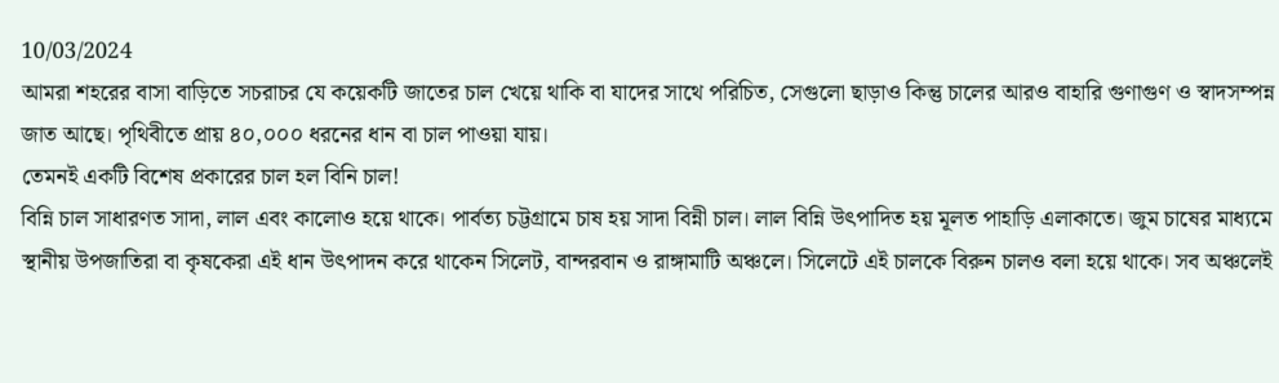10/03/2024
আমরা শহরের বাসা বাড়িতে সচরাচর যে কয়েকটি জাতের চাল খেয়ে থাকি বা যাদের সাথে পরিচিত, সেগুলো ছাড়াও কিন্তু চালের আরও বাহারি গুণাগুণ ও স্বাদসম্পন্ন জাত আছে। পৃথিবীতে প্রায় ৪০,০০০ ধরনের ধান বা চাল পাওয়া যায়।
তেমনই একটি বিশেষ প্রকারের চাল হল বিনি চাল!
বিন্নি চাল সাধারণত সাদা, লাল এবং কালোও হয়ে থাকে। পার্বত্য চট্টগ্রামে চাষ হয় সাদা বিন্নী চাল। লাল বিন্নি উৎপাদিত হয় মূলত পাহাড়ি এলাকাতে। জুম চাষের মাধ্যমে স্থানীয় উপজাতিরা বা কৃষকেরা এই ধান উৎপাদন করে থাকেন সিলেট, বান্দরবান ও রাঙ্গামাটি অঞ্চলে। সিলেটে এই চালকে বিরুন চালও বলা হয়ে থাকে। সব অঞ্চলেই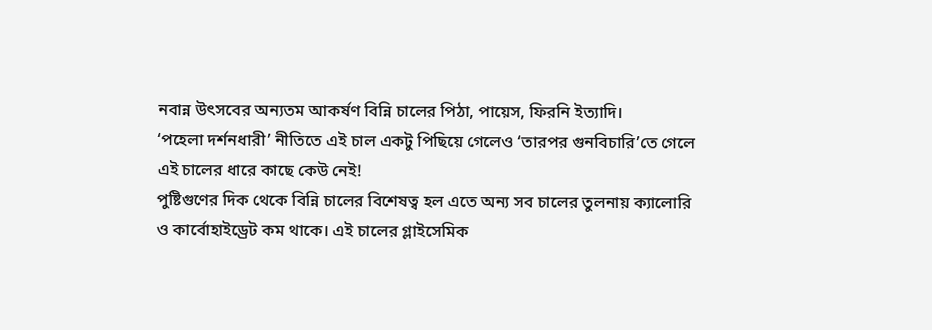নবান্ন উৎসবের অন্যতম আকর্ষণ বিন্নি চালের পিঠা, পায়েস, ফিরনি ইত্যাদি।
‘পহেলা দর্শনধারী’ নীতিতে এই চাল একটু পিছিয়ে গেলেও ‘তারপর গুনবিচারি’তে গেলে এই চালের ধারে কাছে কেউ নেই!
পুষ্টিগুণের দিক থেকে বিন্নি চালের বিশেষত্ব হল এতে অন্য সব চালের তুলনায় ক্যালোরি ও কার্বোহাইড্রেট কম থাকে। এই চালের গ্লাইসেমিক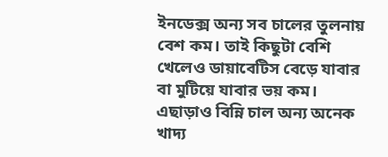ইনডেক্স অন্য সব চালের তুলনায় বেশ কম। তাই কিছুটা বেশি খেলেও ডায়াবেটিস বেড়ে যাবার বা মুটিয়ে যাবার ভয় কম।
এছাড়াও বিন্নি চাল অন্য অনেক খাদ্য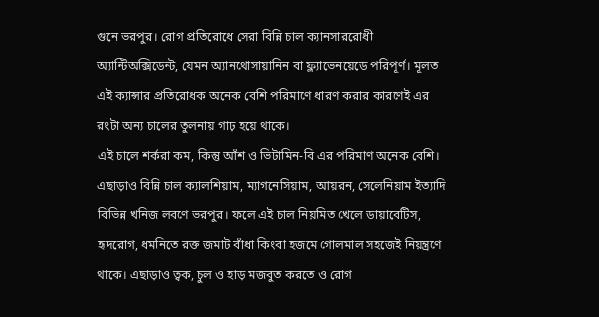গুনে ভরপুর। রোগ প্রতিরোধে সেরা বিন্নি চাল ক্যানসাররোধী অ্যান্টিঅক্সিডেন্ট, যেমন অ্যানথোসায়ানিন বা ফ্ল্যাভেনয়েডে পরিপূর্ণ। মূলত এই ক্যান্সার প্রতিরোধক অনেক বেশি পরিমাণে ধারণ করার কারণেই এর রংটা অন্য চালের তুলনায় গাঢ় হয়ে থাকে।
এই চালে শর্করা কম, কিন্তু আঁশ ও ভিটামিন-বি এর পরিমাণ অনেক বেশি। এছাড়াও বিন্নি চাল ক্যালশিয়াম, ম্যাগনেসিয়াম, আয়রন, সেলেনিয়াম ইত্যাদি বিভিন্ন খনিজ লবণে ভরপুর। ফলে এই চাল নিয়মিত খেলে ডায়াবেটিস, হৃদরোগ, ধমনিতে রক্ত জমাট বাঁধা কিংবা হজমে গোলমাল সহজেই নিয়ন্ত্রণে থাকে। এছাড়াও ত্বক, চুল ও হাড় মজবুত করতে ও রোগ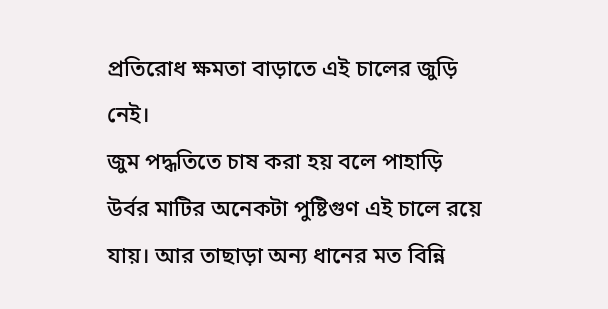প্রতিরোধ ক্ষমতা বাড়াতে এই চালের জুড়ি নেই।
জুম পদ্ধতিতে চাষ করা হয় বলে পাহাড়ি উর্বর মাটির অনেকটা পুষ্টিগুণ এই চালে রয়ে যায়। আর তাছাড়া অন্য ধানের মত বিন্নি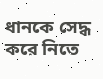ধানকে সেদ্ধ করে নিতে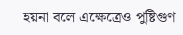হয়না বলে এক্ষেত্রেও পুষ্টিগুণ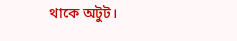থাকে অটুট।